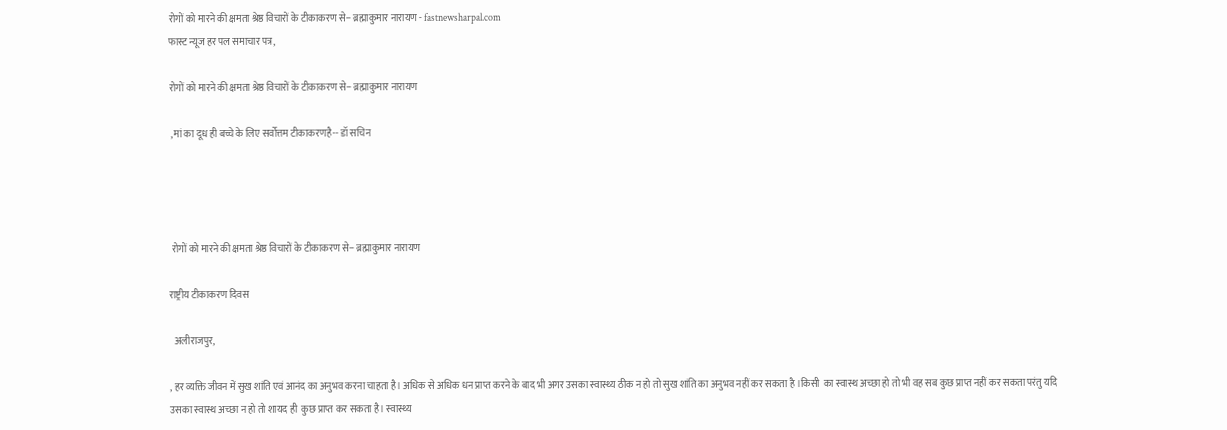रोगों को मारने की क्षमता श्रेष्ठ विचारों के टीकाकरण से-- ब्रह्माकुमार नारायण - fastnewsharpal.com
फास्ट न्यूज हर पल समाचार पत्र,

रोगों को मारने की क्षमता श्रेष्ठ विचारों के टीकाकरण से-- ब्रह्माकुमार नारायण

 ,मां का दूध ही बच्चे के लिए सर्वोत्तम टीकाकरणहै-- डॉ सचिन




 रोगों को मारने की क्षमता श्रेष्ठ विचारों के टीकाकरण से-- ब्रह्माकुमार नारायण

राष्ट्रीय टीकाकरण दिवस

  अलीराजपुर,

, हर व्यक्ति जीवन में सुख शांति एवं आनंद का अनुभव करना चाहता है। अधिक से अधिक धन प्राप्त करने के बाद भी अगर उसका स्वास्थ्य ठीक न हो तो सुख शांति का अनुभव नहीं कर सकता है ।किसी  का स्वास्थ अच्छा हो तो भी वह सब कुछ प्राप्त नहीं कर सकता परंतु यदि उसका स्वास्थ अच्छा न हो तो शायद ही  कुछ प्राप्त कर सकता है। स्वास्थ्य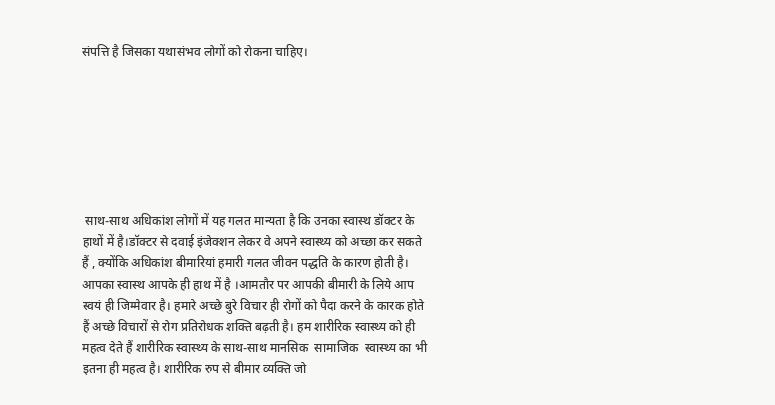संपत्ति है जिसका यथासंभव लोगों को रोकना चाहिए।







 साथ-साथ अधिकांश लोगों में यह गलत मान्यता है कि उनका स्वास्थ डॉक्टर के हाथों में है।डॉक्टर से दवाई इंजेक्शन लेकर वे अपने स्वास्थ्य को अच्छा कर सकते हैं , क्योंकि अधिकांश बीमारियां हमारी गलत जीवन पद्धति के कारण होती है। आपका स्वास्थ आपके ही हाथ में है ।आमतौर पर आपकी बीमारी के लिये आप स्वयं ही जिम्मेवार है। हमारे अच्छे बुरे विचार ही रोगों को पैदा करने के कारक होते हैं अच्छे विचारों से रोग प्रतिरोधक शक्ति बढ़ती है। हम शारीरिक स्वास्थ्य को ही महत्व देते हैं शारीरिक स्वास्थ्य के साथ-साथ मानसिक  सामाजिक  स्वास्थ्य का भी इतना ही महत्व है। शारीरिक रुप से बीमार व्यक्ति जो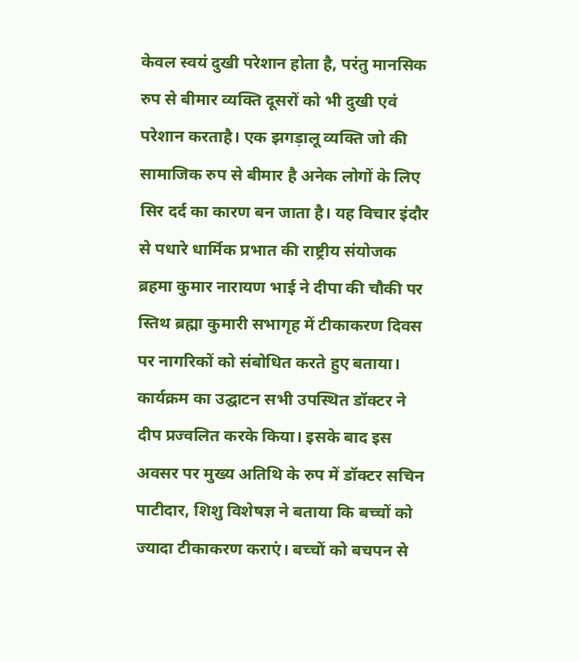केवल स्वयं दुखी परेशान होता है, परंतु मानसिक रुप से बीमार व्यक्ति दूसरों को भी दुखी एवं परेशान करताहै। एक झगड़ालू व्यक्ति जो की सामाजिक रुप से बीमार है अनेक लोगों के लिए सिर दर्द का कारण बन जाता है। यह विचार इंदौर से पधारे धार्मिक प्रभात की राष्ट्रीय संयोजक ब्रहमा कुमार नारायण भाई ने दीपा की चौकी पर स्तिथ ब्रह्मा कुमारी सभागृह में टीकाकरण दिवस पर नागरिकों को संबोधित करते हुए बताया। कार्यक्रम का उद्घाटन सभी उपस्थित डॉक्टर ने दीप प्रज्वलित करके किया। इसके बाद इस अवसर पर मुख्य अतिथि के रुप में डॉक्टर सचिन पाटीदार, शिशु विशेषज्ञ ने बताया कि बच्चों को ज्यादा टीकाकरण कराएं। बच्चों को बचपन से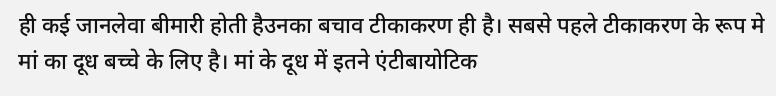ही कई जानलेवा बीमारी होती हैउनका बचाव टीकाकरण ही है। सबसे पहले टीकाकरण के रूप मे मां का दूध बच्चे के लिए है। मां के दूध में इतने एंटीबायोटिक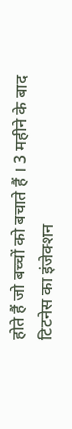होते हैं जो बच्चों को बचाते हैं । 3 महीने के बाद टिटनेस का इंजेक्शन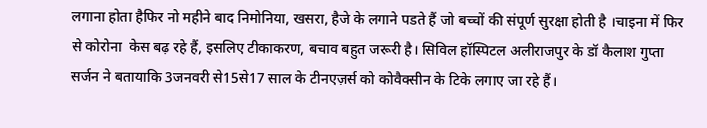लगाना होता हैफिर नो महीने बाद निमोनिया, खसरा, हैजे के लगाने पडते हैं जो बच्चों की संपूर्ण सुरक्षा होती है ।चाइना में फिर से कोरोना  केस बढ़ रहे हैं, इसलिए टीकाकरण, बचाव बहुत जरूरी है। सिविल हॉस्पिटल अलीराजपुर के डॉ कैलाश गुप्ता सर्जन ने बतायाकि 3जनवरी से15से17 साल के टीनएज़र्स को कोवैक्सीन के टिके लगाए जा रहे हैं।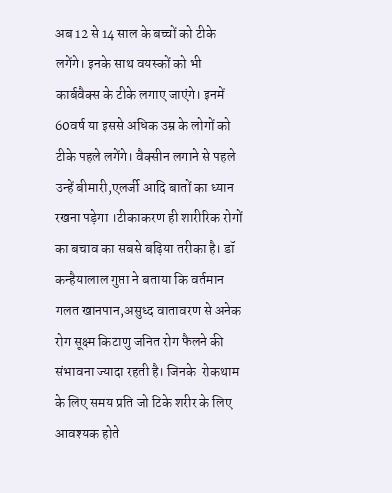अब 12 से 14 साल के बच्चों को टीके लगेंगे। इनके साथ वयस्कों को भी कार्बवैक्स के टीके लगाए जाएंगे। इनमें 60वर्ष या इससे अधिक उम्र के लोगों को टीके पहले लगेंगे। वैक्सीन लगाने से पहले उन्हें बीमारी,एलर्जी आदि बातों का ध्यान रखना पड़ेगा ।टीकाकरण ही शारीरिक रोगों का बचाव का सबसे बढ़िया तरीका है। डॉ कन्हैयालाल गुप्ता ने बताया कि वर्तमान गलत खानपान,असुध्द वातावरण से अनेक रोग सूक्ष्म किटाणु जनित रोग फैलने की संभावना ज्यादा रहती है। जिनके  रोकथाम के लिए समय प्रति जो टिके शरीर के लिए आवश्यक होते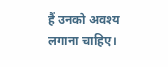हैं उनको अवश्य लगाना चाहिए।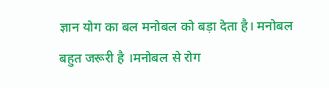ज्ञान योग का बल मनोबल को बड़ा देता है। मनोबल बहुत जरूरी है ।मनोबल से रोग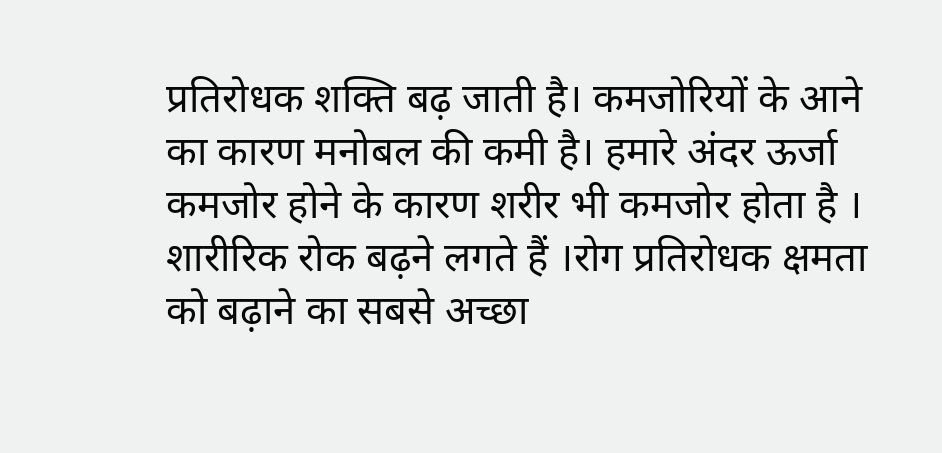प्रतिरोधक शक्ति बढ़ जाती है। कमजोरियों के आने का कारण मनोबल की कमी है। हमारे अंदर ऊर्जा कमजोर होने के कारण शरीर भी कमजोर होता है । शारीरिक रोक बढ़ने लगते हैं ।रोग प्रतिरोधक क्षमता को बढ़ाने का सबसे अच्छा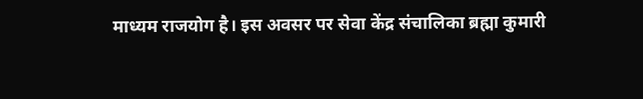माध्यम राजयोग है। इस अवसर पर सेवा केंद्र संचालिका ब्रह्मा कुमारी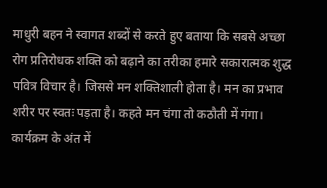माधुरी बहन ने स्वागत शब्दों से करते हुए बताया कि सबसे अच्छा रोग प्रतिरोधक शक्ति को बढ़ाने का तरीका हमारे सकारात्मक शुद्ध पवित्र विचार है। जिससे मन शक्तिशाली होता है। मन का प्रभाव शरीर पर स्वतः पड़ता है। कहते मन चंगा तो कठौती में गंगा। कार्यक्रम के अंत में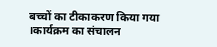बच्चों का टीकाकरण किया गया ।कार्यक्रम का संचालन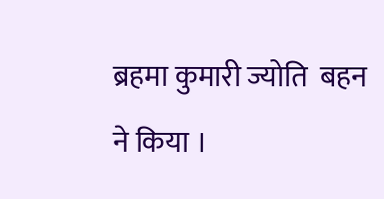ब्रहमा कुमारी ज्योति  बहन ने किया ।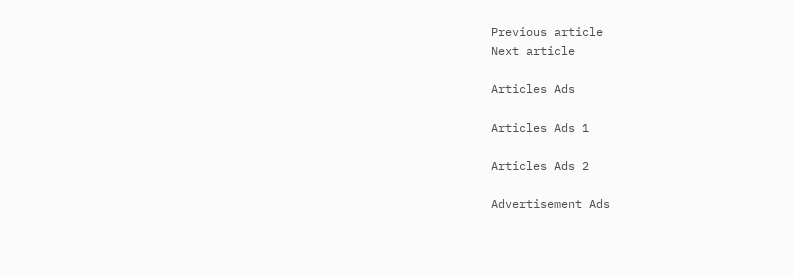Previous article
Next article

Articles Ads

Articles Ads 1

Articles Ads 2

Advertisement Ads